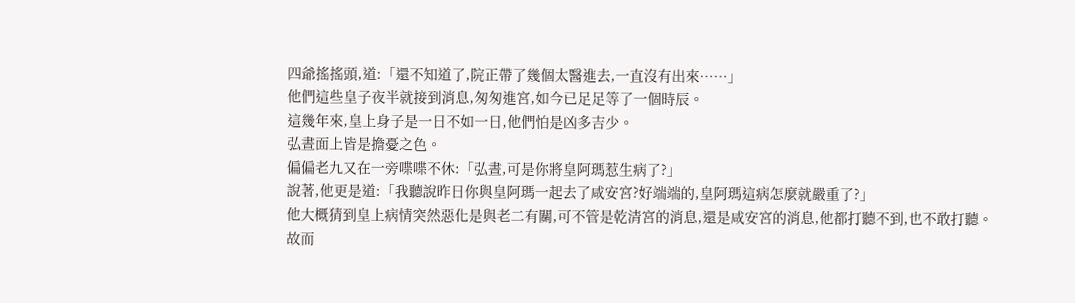四爺搖搖頭,道:「還不知道了,院正帶了幾個太醫進去,一直沒有出來……」
他們這些皇子夜半就接到消息,匆匆進宮,如今已足足等了一個時辰。
這幾年來,皇上身子是一日不如一日,他們怕是凶多吉少。
弘晝面上皆是擔憂之色。
偏偏老九又在一旁喋喋不休:「弘晝,可是你將皇阿瑪惹生病了?」
說著,他更是道:「我聽說昨日你與皇阿瑪一起去了咸安宮?好端端的,皇阿瑪這病怎麼就嚴重了?」
他大概猜到皇上病情突然惡化是與老二有關,可不管是乾清宮的消息,還是咸安宮的消息,他都打聽不到,也不敢打聽。
故而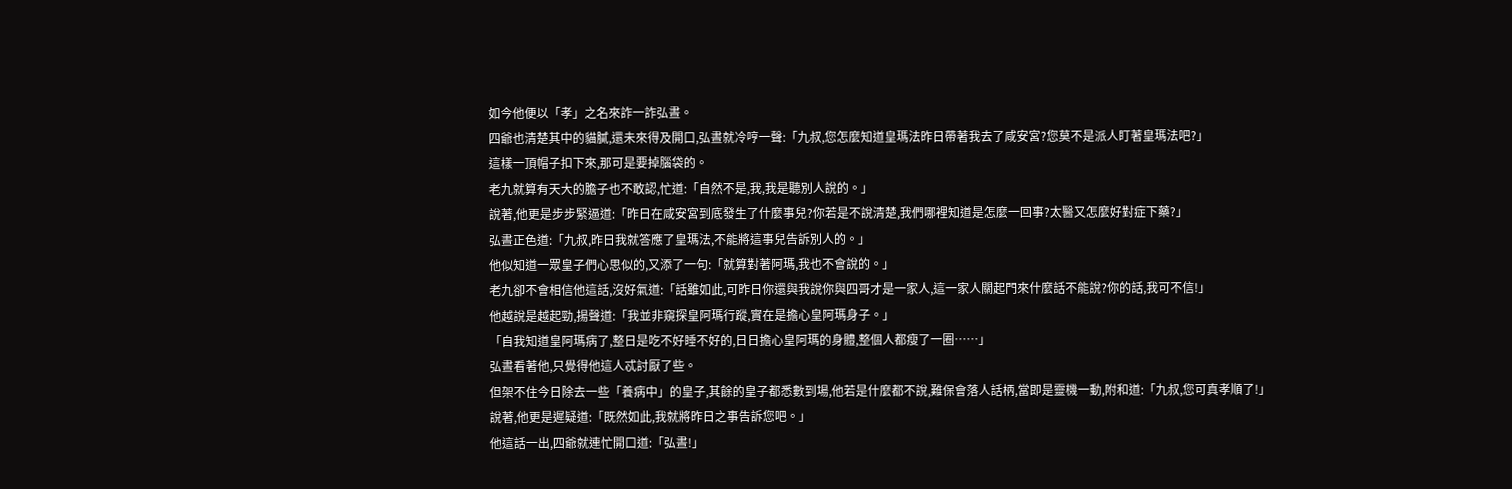如今他便以「孝」之名來詐一詐弘晝。
四爺也清楚其中的貓膩,還未來得及開口,弘晝就冷哼一聲:「九叔,您怎麼知道皇瑪法昨日帶著我去了咸安宮?您莫不是派人盯著皇瑪法吧?」
這樣一頂帽子扣下來,那可是要掉腦袋的。
老九就算有天大的膽子也不敢認,忙道:「自然不是,我,我是聽別人說的。」
說著,他更是步步緊逼道:「昨日在咸安宮到底發生了什麼事兒?你若是不說清楚,我們哪裡知道是怎麼一回事?太醫又怎麼好對症下藥?」
弘晝正色道:「九叔,昨日我就答應了皇瑪法,不能將這事兒告訴別人的。」
他似知道一眾皇子們心思似的,又添了一句:「就算對著阿瑪,我也不會說的。」
老九卻不會相信他這話,沒好氣道:「話雖如此,可昨日你還與我說你與四哥才是一家人,這一家人關起門來什麼話不能說?你的話,我可不信!」
他越說是越起勁,揚聲道:「我並非窺探皇阿瑪行蹤,實在是擔心皇阿瑪身子。」
「自我知道皇阿瑪病了,整日是吃不好睡不好的,日日擔心皇阿瑪的身體,整個人都瘦了一圈……」
弘晝看著他,只覺得他這人忒討厭了些。
但架不住今日除去一些「養病中」的皇子,其餘的皇子都悉數到場,他若是什麼都不說,難保會落人話柄,當即是靈機一動,附和道:「九叔,您可真孝順了!」
說著,他更是遲疑道:「既然如此,我就將昨日之事告訴您吧。」
他這話一出,四爺就連忙開口道:「弘晝!」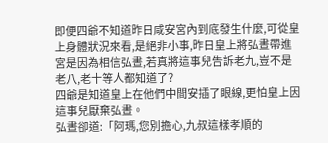即便四爺不知道昨日咸安宮內到底發生什麼,可從皇上身體狀況來看,是絕非小事,昨日皇上將弘晝帶進宮是因為相信弘晝,若真將這事兒告訴老九,豈不是老八,老十等人都知道了?
四爺是知道皇上在他們中間安插了眼線,更怕皇上因這事兒厭棄弘晝。
弘晝卻道:「阿瑪,您別擔心,九叔這樣孝順的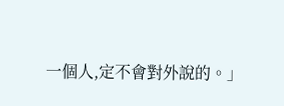一個人,定不會對外說的。」